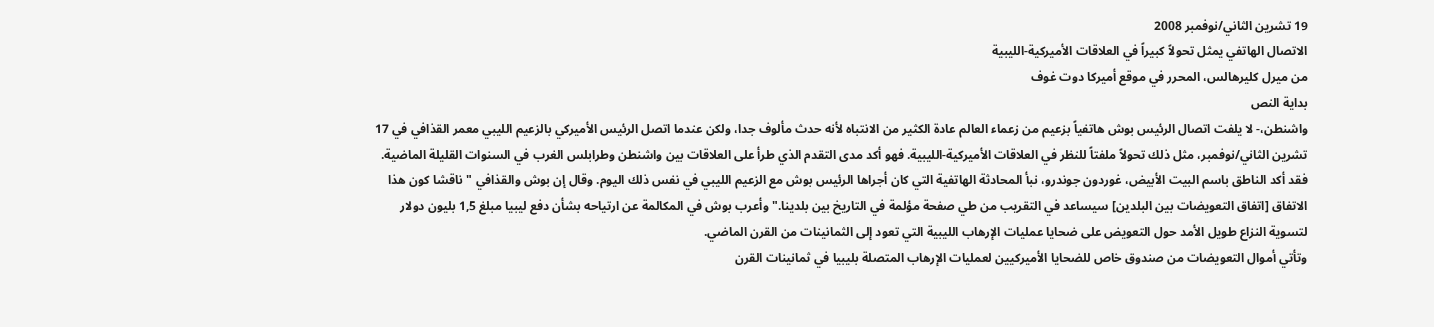19 تشرين الثاني/نوفمبر 2008
الاتصال الهاتفي يمثل تحولاً كبيراً في العلاقات الأميركية-الليبية
من ميرل كليرهالس، المحرر في موقع أميركا دوت غوف
بداية النص
واشنطن،- لا يلفت اتصال الرئيس بوش هاتفياً بزعيم من زعماء العالم عادة الكثير من الانتباه لأنه حدث مألوف جدا، ولكن عندما اتصل الرئيس الأميركي بالزعيم الليبي معمر القذافي في 17 تشرين الثاني/نوفمبر، مثل ذلك تحولاً ملفتاً للنظر في العلاقات الأميركية-الليبية. فهو أكد مدى التقدم الذي طرأ على العلاقات بين واشنطن وطرابلس الغرب في السنوات القليلة الماضية.
فقد أكد الناطق باسم البيت الأبيض، غوردون جوندرو، نبأ المحادثة الهاتفية التي كان أجراها الرئيس بوش مع الزعيم الليبي في نفس ذلك اليوم. وقال إن بوش والقذافي "ناقشا كون هذا الاتفاق [اتفاق التعويضات بين البلدين] سيساعد في التقريب من طي صفحة مؤلمة في التاريخ بين بلدينا." وأعرب بوش في المكالمة عن ارتياحه بشأن دفع ليبيا مبلغ 1,5 بليون دولار لتسوية النزاع طويل الأمد حول التعويض على ضحايا عمليات الإرهاب الليبية التي تعود إلى الثمانينات من القرن الماضي.
وتأتي أموال التعويضات من صندوق خاص للضحايا الأميركيين لعمليات الإرهاب المتصلة بليبيا في ثمانينات القرن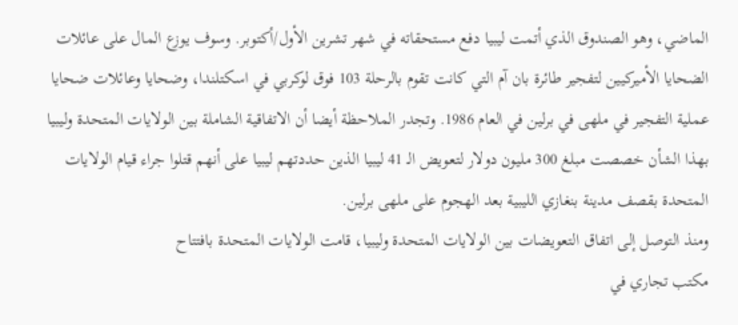الماضي، وهو الصندوق الذي أتمت ليبيا دفع مستحقاته في شهر تشرين الأول/أكتوبر. وسوف يوزع المال على عائلات الضحايا الأميركيين لتفجير طائرة بان آم التي كانت تقوم بالرحلة 103 فوق لوكربي في اسكتلندا، وضحايا وعائلات ضحايا عملية التفجير في ملهى في برلين في العام 1986. وتجدر الملاحظة أيضا أن الاتفاقية الشاملة بين الولايات المتحدة وليبيا بهذا الشأن خصصت مبلغ 300 مليون دولار لتعويض الـ 41 ليبيا الذين حددتهم ليبيا على أنهم قتلوا جراء قيام الولايات المتحدة بقصف مدينة بنغازي الليبية بعد الهجوم على ملهى برلين.
ومنذ التوصل إلى اتفاق التعويضات بين الولايات المتحدة وليبيا، قامت الولايات المتحدة بافتتاح
مكتب تجاري في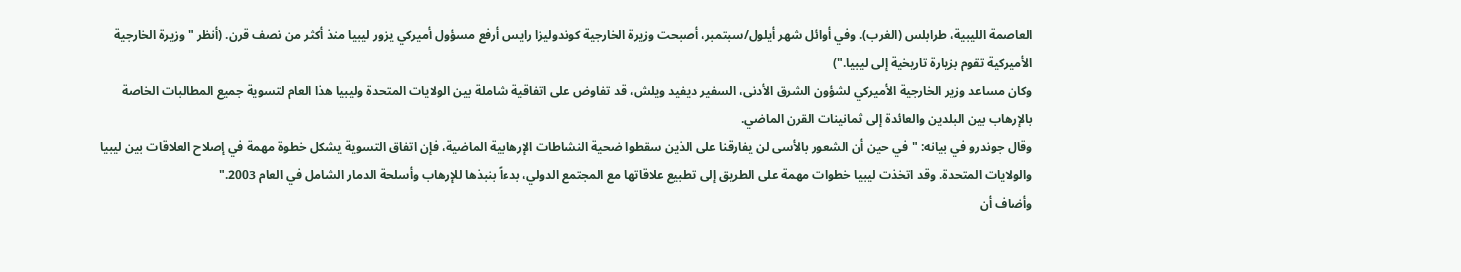العاصمة الليبية، طرابلس (الغرب). وفي أوائل شهر أيلول/سبتمبر، أصبحت وزيرة الخارجية كوندوليزا رايس أرفع مسؤول أميركي يزور ليبيا منذ أكثر من نصف قرن. (أنظر "وزيرة الخارجية الأميركية تقوم بزيارة تاريخية إلى ليبيا.")
وكان مساعد وزير الخارجية الأميركي لشؤون الشرق الأدنى، السفير ديفيد ويلش، قد تفاوض على اتفاقية شاملة بين الولايات المتحدة وليبيا هذا العام لتسوية جميع المطالبات الخاصة بالإرهاب بين البلدين والعائدة إلى ثمانينات القرن الماضي.
وقال جوندرو في بيانه: "في حين أن الشعور بالأسى لن يفارقنا على الذين سقطوا ضحية النشاطات الإرهابية الماضية، فإن اتفاق التسوية يشكل خطوة مهمة في إصلاح العلاقات بين ليبيا والولايات المتحدة. وقد اتخذت ليبيا خطوات مهمة على الطريق إلى تطبيع علاقاتها مع المجتمع الدولي، بدءاً بنبذها للإرهاب وأسلحة الدمار الشامل في العام 2003."
وأضاف أن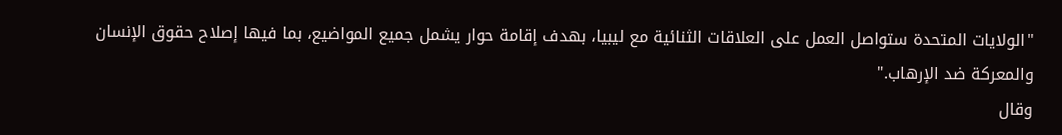"الولايات المتحدة ستواصل العمل على العلاقات الثنائية مع ليبيا، بهدف إقامة حوار يشمل جميع المواضيع، بما فيها إصلاح حقوق الإنسان والمعركة ضد الإرهاب."
وقال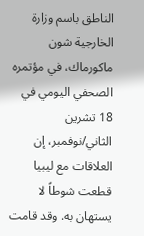الناطق باسم وزارة الخارجية شون ماكورماك، في مؤتمره الصحفي اليومي في 18 تشرين الثاني/نوفمبر، إن العلاقات مع ليبيا قطعت شوطاً لا يستهان به. وقد قامت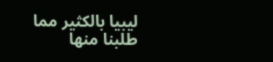ليبيا بالكثير مما طلبنا منها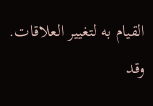القيام به لتغيير العلاقات. وقد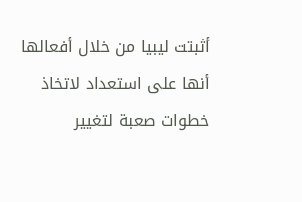أثبتت ليبيا من خلال أفعالها أنها على استعداد لاتخاذ خطوات صعبة لتغيير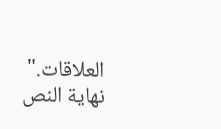العلاقات."
نهاية النص